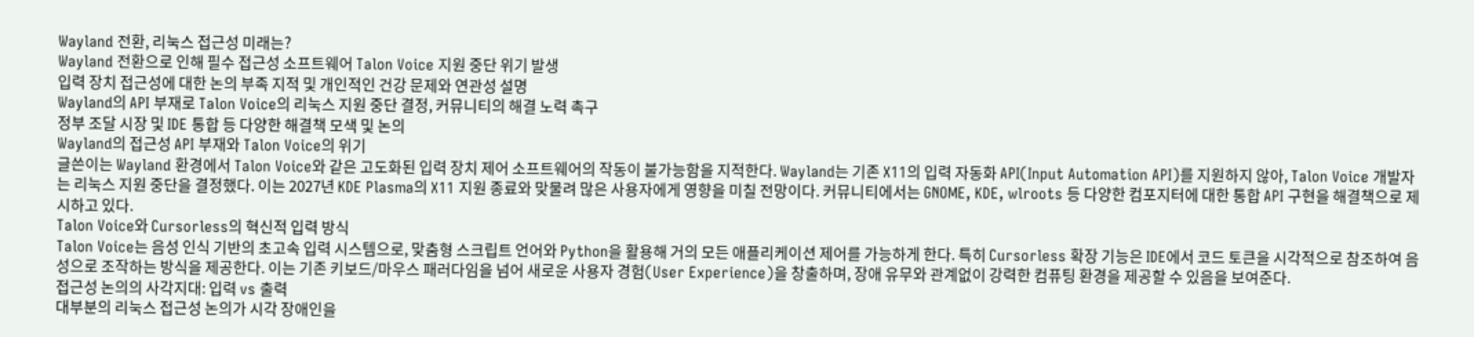Wayland 전환, 리눅스 접근성 미래는?
Wayland 전환으로 인해 필수 접근성 소프트웨어 Talon Voice 지원 중단 위기 발생
입력 장치 접근성에 대한 논의 부족 지적 및 개인적인 건강 문제와 연관성 설명
Wayland의 API 부재로 Talon Voice의 리눅스 지원 중단 결정, 커뮤니티의 해결 노력 촉구
정부 조달 시장 및 IDE 통합 등 다양한 해결책 모색 및 논의
Wayland의 접근성 API 부재와 Talon Voice의 위기
글쓴이는 Wayland 환경에서 Talon Voice와 같은 고도화된 입력 장치 제어 소프트웨어의 작동이 불가능함을 지적한다. Wayland는 기존 X11의 입력 자동화 API(Input Automation API)를 지원하지 않아, Talon Voice 개발자는 리눅스 지원 중단을 결정했다. 이는 2027년 KDE Plasma의 X11 지원 종료와 맞물려 많은 사용자에게 영향을 미칠 전망이다. 커뮤니티에서는 GNOME, KDE, wlroots 등 다양한 컴포지터에 대한 통합 API 구현을 해결책으로 제시하고 있다.
Talon Voice와 Cursorless의 혁신적 입력 방식
Talon Voice는 음성 인식 기반의 초고속 입력 시스템으로, 맞춤형 스크립트 언어와 Python을 활용해 거의 모든 애플리케이션 제어를 가능하게 한다. 특히 Cursorless 확장 기능은 IDE에서 코드 토큰을 시각적으로 참조하여 음성으로 조작하는 방식을 제공한다. 이는 기존 키보드/마우스 패러다임을 넘어 새로운 사용자 경험(User Experience)을 창출하며, 장애 유무와 관계없이 강력한 컴퓨팅 환경을 제공할 수 있음을 보여준다.
접근성 논의의 사각지대: 입력 vs 출력
대부분의 리눅스 접근성 논의가 시각 장애인을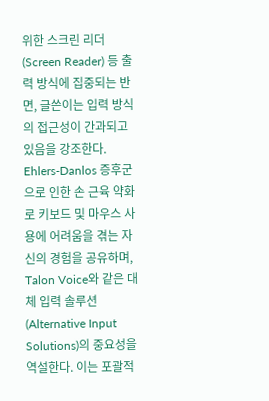위한 스크린 리더(Screen Reader) 등 출력 방식에 집중되는 반면, 글쓴이는 입력 방식의 접근성이 간과되고 있음을 강조한다. Ehlers-Danlos 증후군으로 인한 손 근육 약화로 키보드 및 마우스 사용에 어려움을 겪는 자신의 경험을 공유하며, Talon Voice와 같은 대체 입력 솔루션(Alternative Input Solutions)의 중요성을 역설한다. 이는 포괄적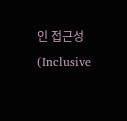인 접근성(Inclusive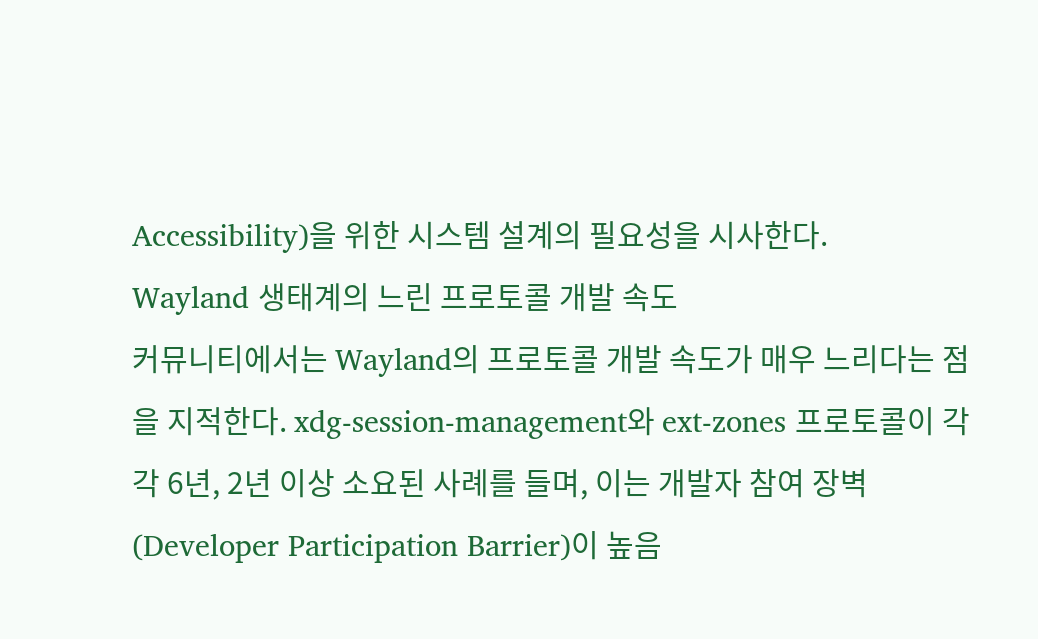Accessibility)을 위한 시스템 설계의 필요성을 시사한다.
Wayland 생태계의 느린 프로토콜 개발 속도
커뮤니티에서는 Wayland의 프로토콜 개발 속도가 매우 느리다는 점을 지적한다. xdg-session-management와 ext-zones 프로토콜이 각각 6년, 2년 이상 소요된 사례를 들며, 이는 개발자 참여 장벽(Developer Participation Barrier)이 높음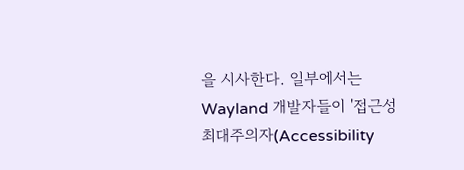을 시사한다. 일부에서는 Wayland 개발자들이 '접근성 최대주의자(Accessibility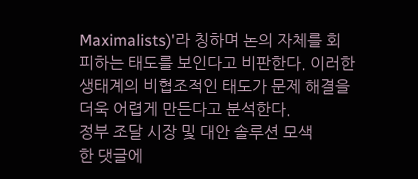Maximalists)'라 칭하며 논의 자체를 회피하는 태도를 보인다고 비판한다. 이러한 생태계의 비협조적인 태도가 문제 해결을 더욱 어렵게 만든다고 분석한다.
정부 조달 시장 및 대안 솔루션 모색
한 댓글에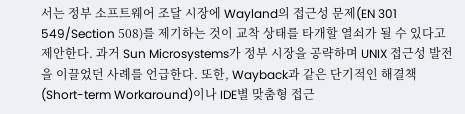서는 정부 소프트웨어 조달 시장에 Wayland의 접근성 문제(EN 301 549/Section 508)를 제기하는 것이 교착 상태를 타개할 열쇠가 될 수 있다고 제안한다. 과거 Sun Microsystems가 정부 시장을 공략하며 UNIX 접근성 발전을 이끌었던 사례를 언급한다. 또한, Wayback과 같은 단기적인 해결책(Short-term Workaround)이나 IDE별 맞춤형 접근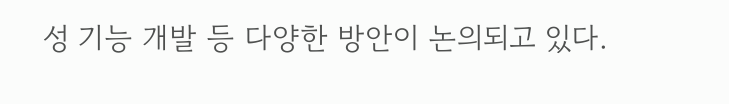성 기능 개발 등 다양한 방안이 논의되고 있다.